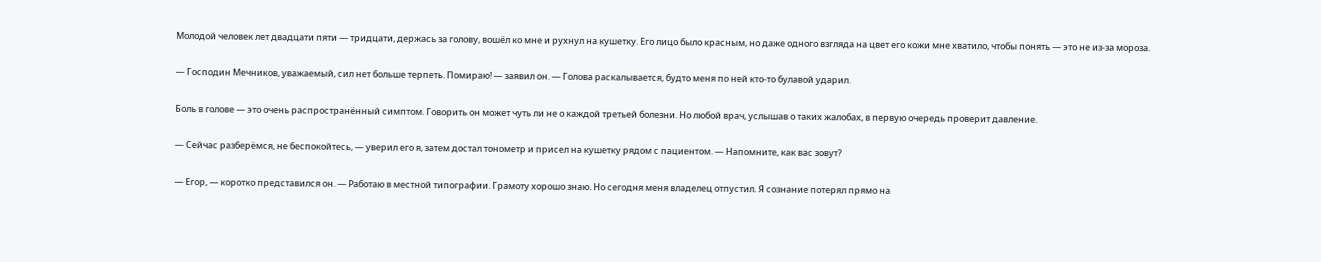Молодой человек лет двадцати пяти — тридцати, держась за голову, вошёл ко мне и рухнул на кушетку. Его лицо было красным, но даже одного взгляда на цвет его кожи мне хватило, чтобы понять — это не из-за мороза.

— Господин Мечников, уважаемый, сил нет больше терпеть. Помираю! — заявил он. — Голова раскалывается, будто меня по ней кто-то булавой ударил.

Боль в голове — это очень распространённый симптом. Говорить он может чуть ли не о каждой третьей болезни. Но любой врач, услышав о таких жалобах, в первую очередь проверит давление.

— Сейчас разберёмся, не беспокойтесь, — уверил его я, затем достал тонометр и присел на кушетку рядом с пациентом. — Напомните, как вас зовут?

— Егор, — коротко представился он. — Работаю в местной типографии. Грамоту хорошо знаю. Но сегодня меня владелец отпустил. Я сознание потерял прямо на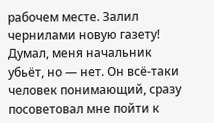рабочем месте. Залил чернилами новую газету! Думал, меня начальник убьёт, но — нет. Он всё-таки человек понимающий, сразу посоветовал мне пойти к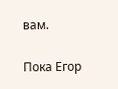вам.

Пока Егор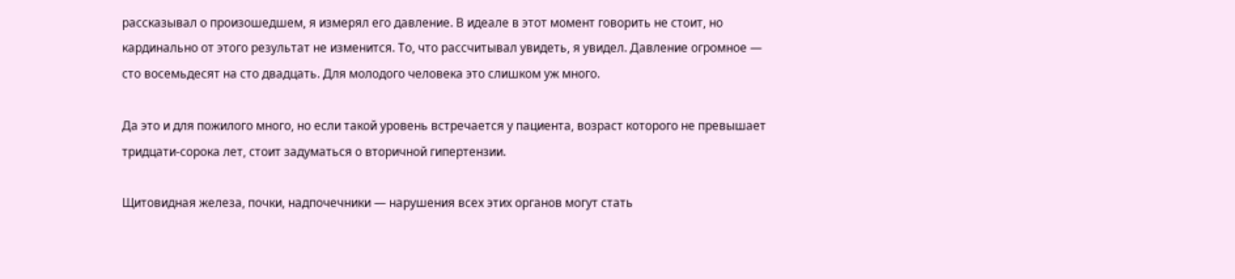рассказывал о произошедшем, я измерял его давление. В идеале в этот момент говорить не стоит, но кардинально от этого результат не изменится. То, что рассчитывал увидеть, я увидел. Давление огромное — сто восемьдесят на сто двадцать. Для молодого человека это слишком уж много.

Да это и для пожилого много, но если такой уровень встречается у пациента, возраст которого не превышает тридцати-сорока лет, стоит задуматься о вторичной гипертензии.

Щитовидная железа, почки, надпочечники — нарушения всех этих органов могут стать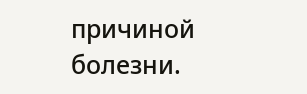причиной болезни.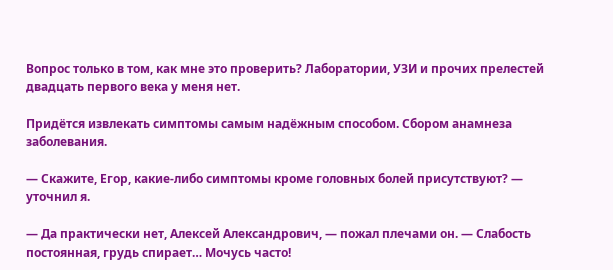Вопрос только в том, как мне это проверить? Лаборатории, УЗИ и прочих прелестей двадцать первого века у меня нет.

Придётся извлекать симптомы самым надёжным способом. Сбором анамнеза заболевания.

— Скажите, Егор, какие-либо симптомы кроме головных болей присутствуют? — уточнил я.

— Да практически нет, Алексей Александрович, — пожал плечами он. — Слабость постоянная, грудь спирает… Мочусь часто!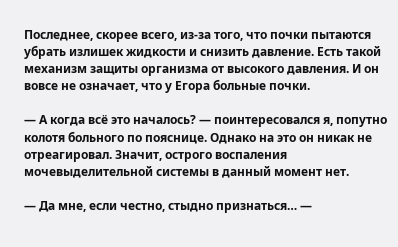Последнее, скорее всего, из-за того, что почки пытаются убрать излишек жидкости и снизить давление. Есть такой механизм защиты организма от высокого давления. И он вовсе не означает, что у Егора больные почки.

— А когда всё это началось? — поинтересовался я, попутно колотя больного по пояснице. Однако на это он никак не отреагировал. Значит, острого воспаления мочевыделительной системы в данный момент нет.

— Да мне, если честно, стыдно признаться… —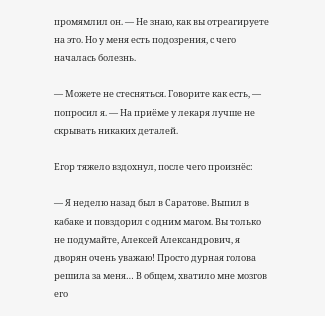промямлил он. — Не знаю, как вы отреагируете на это. Но у меня есть подозрения, с чего началась болезнь.

— Можете не стесняться. Говорите как есть, — попросил я. — На приёме у лекаря лучше не скрывать никаких деталей.

Егор тяжело вздохнул, после чего произнёс:

— Я неделю назад был в Саратове. Выпил в кабаке и повздорил с одним магом. Вы только не подумайте, Алексей Александрович, я дворян очень уважаю! Просто дурная голова решила за меня… В общем, хватило мне мозгов его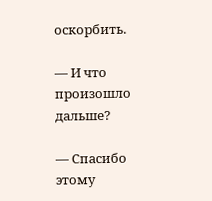оскорбить.

— И что произошло дальше?

— Спасибо этому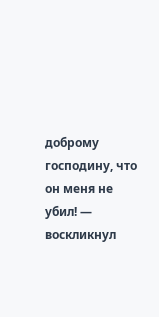доброму господину, что он меня не убил! — воскликнул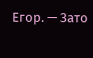Егор. — Зато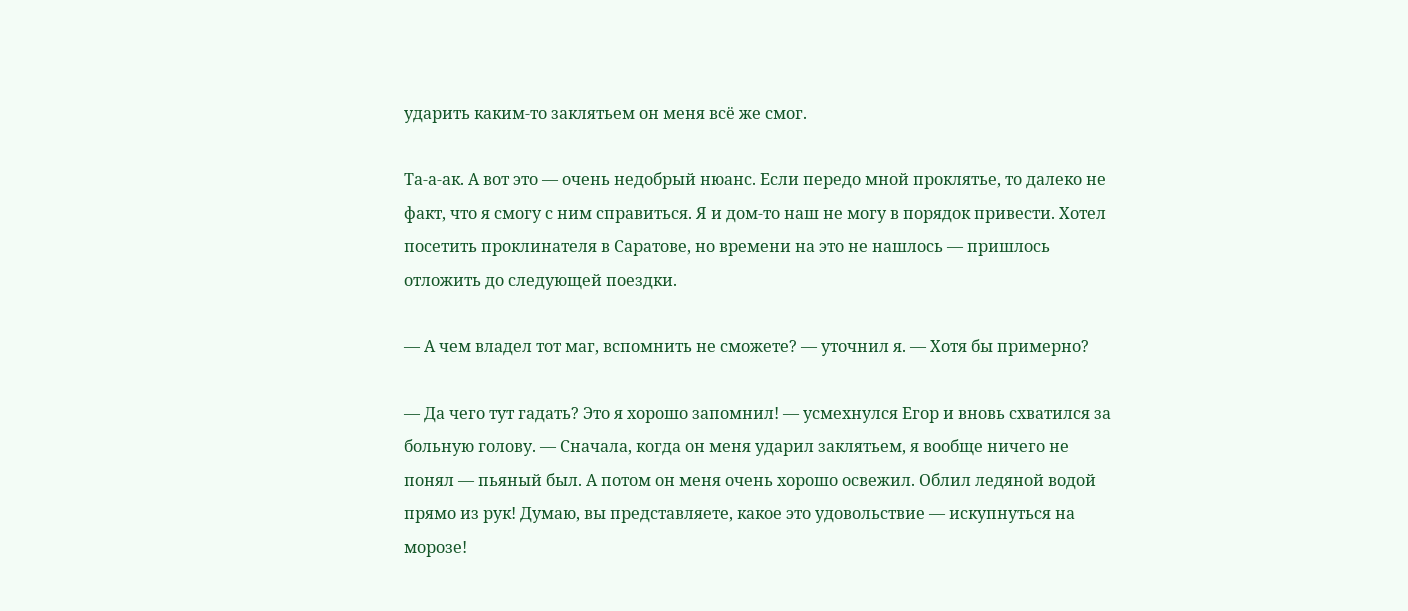ударить каким-то заклятьем он меня всё же смог.

Та-а-ак. А вот это — очень недобрый нюанс. Если передо мной проклятье, то далеко не факт, что я смогу с ним справиться. Я и дом-то наш не могу в порядок привести. Хотел посетить проклинателя в Саратове, но времени на это не нашлось — пришлось отложить до следующей поездки.

— А чем владел тот маг, вспомнить не сможете? — уточнил я. — Хотя бы примерно?

— Да чего тут гадать? Это я хорошо запомнил! — усмехнулся Егор и вновь схватился за больную голову. — Сначала, когда он меня ударил заклятьем, я вообще ничего не понял — пьяный был. А потом он меня очень хорошо освежил. Облил ледяной водой прямо из рук! Думаю, вы представляете, какое это удовольствие — искупнуться на морозе!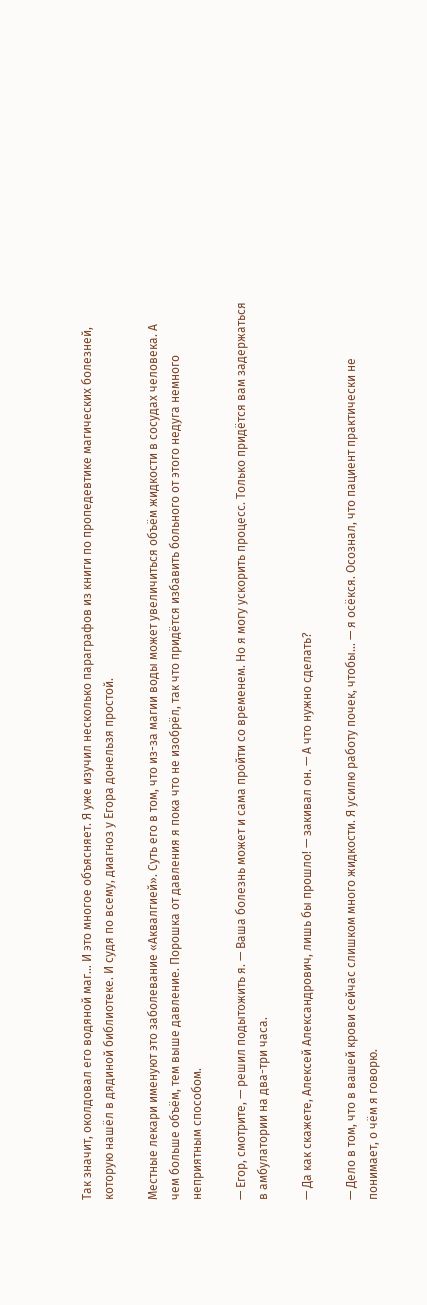Так значит, околдовал его водяной маг… И это многое объясняет. Я уже изучил несколько параграфов из книги по пропедевтике магических болезней, которую нашёл в дядиной библиотеке. И судя по всему, диагноз у Егора донельзя простой.

Местные лекари именуют это заболевание «Аквалгией». Суть его в том, что из-за магии воды может увеличиться объём жидкости в сосудах человека. А чем больше объём, тем выше давление. Порошка от давления я пока что не изобрёл, так что придётся избавить больного от этого недуга немного неприятным способом.

— Егор, смотрите, — решил подытожить я. — Ваша болезнь может и сама пройти со временем. Но я могу ускорить процесс. Только придётся вам задержаться в амбулатории на два-три часа.

— Да как скажете, Алексей Александрович, лишь бы прошло! — закивал он. — А что нужно сделать?

— Дело в том, что в вашей крови сейчас слишком много жидкости. Я усилю работу почек, чтобы… — я осёкся. Осознал, что пациент практически не понимает, о чём я говорю.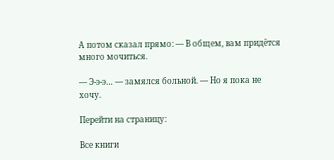А потом сказал прямо: — В общем, вам придётся много мочиться.

— Э-э-э… — замялся больной. — Но я пока не хочу.

Перейти на страницу:

Все книги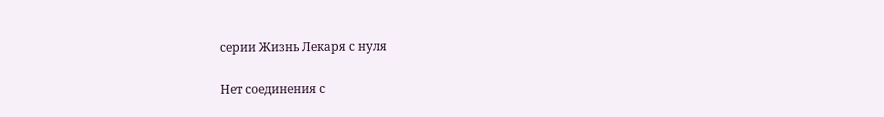серии Жизнь Лекаря с нуля

Нет соединения с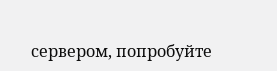сервером, попробуйте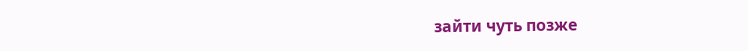зайти чуть позже